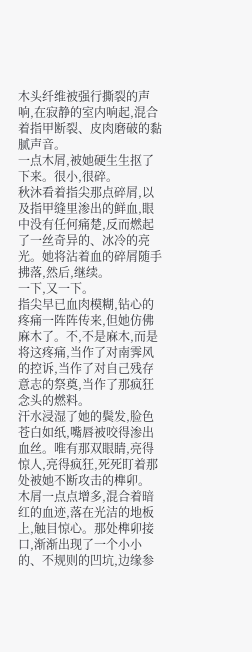木头纤维被强行撕裂的声响,在寂静的室内响起,混合着指甲断裂、皮肉磨破的黏腻声音。
一点木屑,被她硬生生抠了下来。很小,很碎。
秋沐看着指尖那点碎屑,以及指甲缝里渗出的鲜血,眼中没有任何痛楚,反而燃起了一丝奇异的、冰冷的亮光。她将沾着血的碎屑随手拂落,然后,继续。
一下,又一下。
指尖早已血肉模糊,钻心的疼痛一阵阵传来,但她仿佛麻木了。不,不是麻木,而是将这疼痛,当作了对南霁风的控诉,当作了对自己残存意志的祭奠,当作了那疯狂念头的燃料。
汗水浸湿了她的鬓发,脸色苍白如纸,嘴唇被咬得渗出血丝。唯有那双眼睛,亮得惊人,亮得疯狂,死死盯着那处被她不断攻击的榫卯。
木屑一点点增多,混合着暗红的血迹,落在光洁的地板上,触目惊心。那处榫卯接口,渐渐出现了一个小小的、不规则的凹坑,边缘参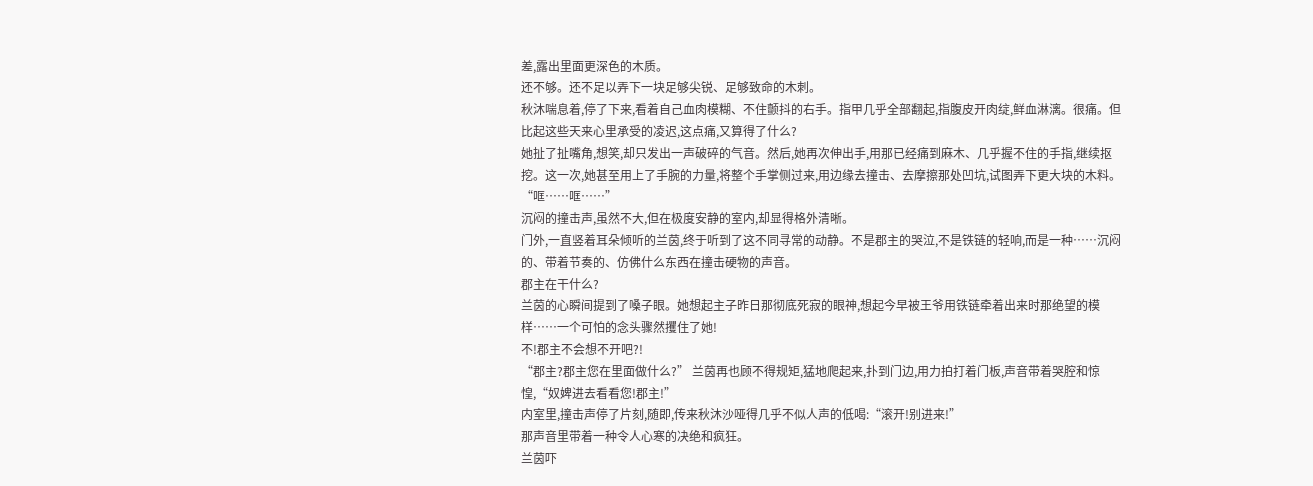差,露出里面更深色的木质。
还不够。还不足以弄下一块足够尖锐、足够致命的木刺。
秋沐喘息着,停了下来,看着自己血肉模糊、不住颤抖的右手。指甲几乎全部翻起,指腹皮开肉绽,鲜血淋漓。很痛。但比起这些天来心里承受的凌迟,这点痛,又算得了什么?
她扯了扯嘴角,想笑,却只发出一声破碎的气音。然后,她再次伸出手,用那已经痛到麻木、几乎握不住的手指,继续抠挖。这一次,她甚至用上了手腕的力量,将整个手掌侧过来,用边缘去撞击、去摩擦那处凹坑,试图弄下更大块的木料。
“哐……哐……”
沉闷的撞击声,虽然不大,但在极度安静的室内,却显得格外清晰。
门外,一直竖着耳朵倾听的兰茵,终于听到了这不同寻常的动静。不是郡主的哭泣,不是铁链的轻响,而是一种……沉闷的、带着节奏的、仿佛什么东西在撞击硬物的声音。
郡主在干什么?
兰茵的心瞬间提到了嗓子眼。她想起主子昨日那彻底死寂的眼神,想起今早被王爷用铁链牵着出来时那绝望的模样……一个可怕的念头骤然攫住了她!
不!郡主不会想不开吧?!
“郡主?郡主您在里面做什么?” 兰茵再也顾不得规矩,猛地爬起来,扑到门边,用力拍打着门板,声音带着哭腔和惊惶,“奴婢进去看看您!郡主!”
内室里,撞击声停了片刻,随即,传来秋沐沙哑得几乎不似人声的低喝:“滚开!别进来!”
那声音里带着一种令人心寒的决绝和疯狂。
兰茵吓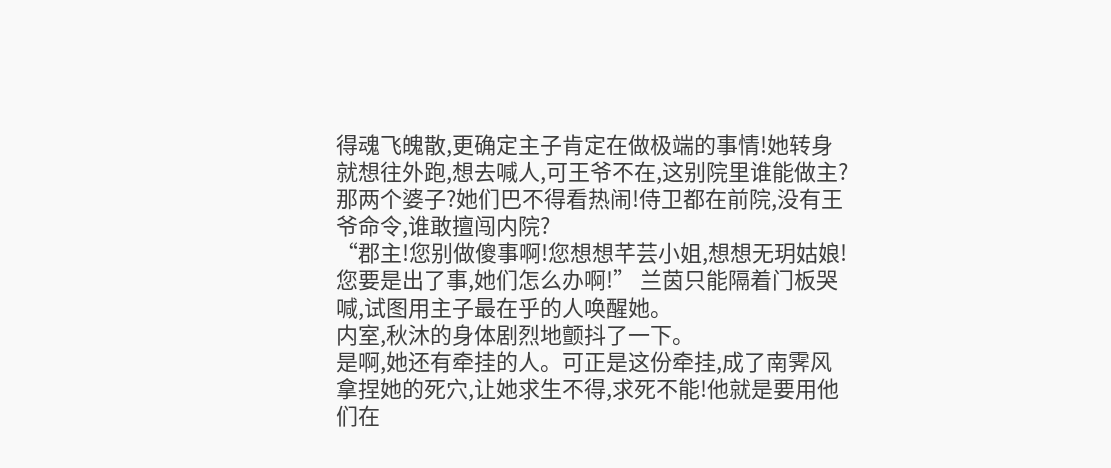得魂飞魄散,更确定主子肯定在做极端的事情!她转身就想往外跑,想去喊人,可王爷不在,这别院里谁能做主?那两个婆子?她们巴不得看热闹!侍卫都在前院,没有王爷命令,谁敢擅闯内院?
“郡主!您别做傻事啊!您想想芊芸小姐,想想无玥姑娘!您要是出了事,她们怎么办啊!” 兰茵只能隔着门板哭喊,试图用主子最在乎的人唤醒她。
内室,秋沐的身体剧烈地颤抖了一下。
是啊,她还有牵挂的人。可正是这份牵挂,成了南霁风拿捏她的死穴,让她求生不得,求死不能!他就是要用他们在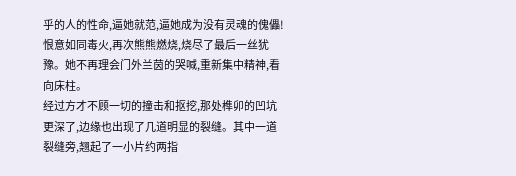乎的人的性命,逼她就范,逼她成为没有灵魂的傀儡!
恨意如同毒火,再次熊熊燃烧,烧尽了最后一丝犹豫。她不再理会门外兰茵的哭喊,重新集中精神,看向床柱。
经过方才不顾一切的撞击和抠挖,那处榫卯的凹坑更深了,边缘也出现了几道明显的裂缝。其中一道裂缝旁,翘起了一小片约两指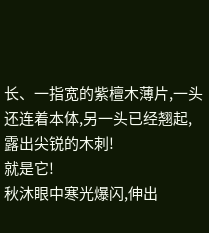长、一指宽的紫檀木薄片,一头还连着本体,另一头已经翘起,露出尖锐的木刺!
就是它!
秋沐眼中寒光爆闪,伸出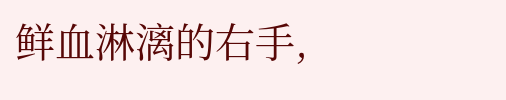鲜血淋漓的右手,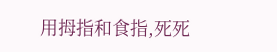用拇指和食指,死死